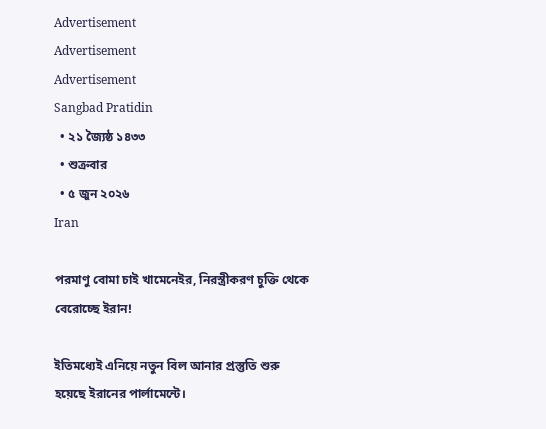Advertisement
Advertisement
Advertisement
Sangbad Pratidin
  • ২১ জ্যৈষ্ঠ ১৪৩৩
  • শুক্রবার
  • ৫ জুন ২০২৬
Iran

পরমাণু বোমা চাই খামেনেইর, নিরস্ত্রীকরণ চুক্তি থেকে বেরোচ্ছে ইরান!

ইতিমধ্যেই এনিয়ে নতুন বিল আনার প্রস্তুতি শুরু হয়েছে ইরানের পার্লামেন্টে।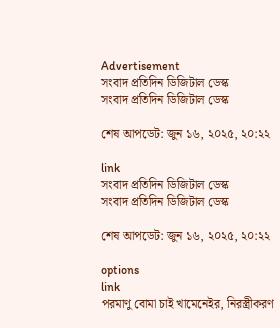Advertisement
সংবাদ প্রতিদিন ডিজিটাল ডেস্ক
সংবাদ প্রতিদিন ডিজিটাল ডেস্ক

শেষ আপডেট: জুন ১৬, ২০২৫, ২০:২২

link
সংবাদ প্রতিদিন ডিজিটাল ডেস্ক
সংবাদ প্রতিদিন ডিজিটাল ডেস্ক

শেষ আপডেট: জুন ১৬, ২০২৫, ২০:২২

options
link
পরমাণু বোমা চাই খামেনেইর, নিরস্ত্রীকরণ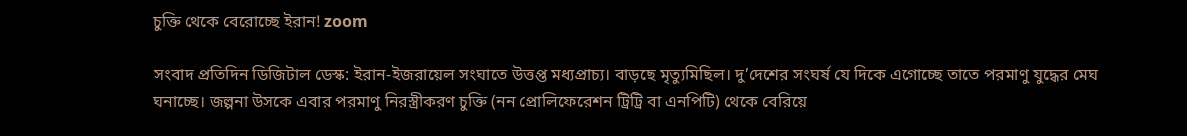চুক্তি থেকে বেরোচ্ছে ইরান! zoom

সংবাদ প্রতিদিন ডিজিটাল ডেস্ক: ইরান-ইজরায়েল সংঘাতে উত্তপ্ত মধ্যপ্রাচ্য। বাড়ছে মৃত্যুমিছিল। দু’দেশের সংঘর্ষ যে দিকে এগোচ্ছে তাতে পরমাণু যুদ্ধের মেঘ ঘনাচ্ছে। জল্পনা উসকে এবার পরমাণু নিরস্ত্রীকরণ চুক্তি (নন প্রোলিফেরেশন ট্রিট্রি বা এনপিটি) থেকে বেরিয়ে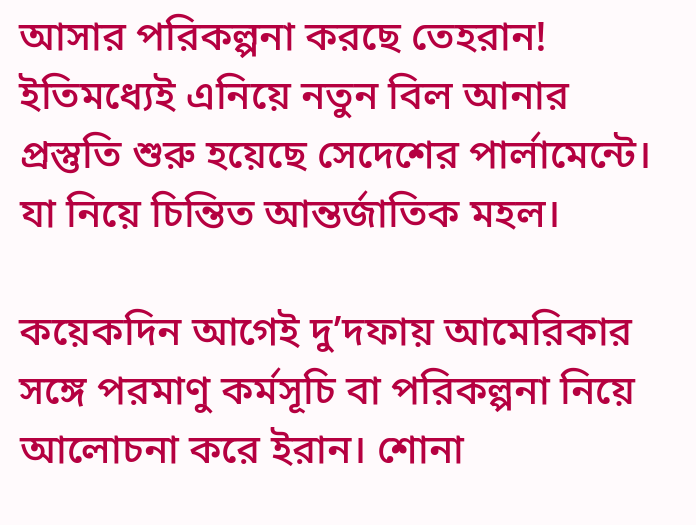আসার পরিকল্পনা করছে তেহরান! ইতিমধ্যেই এনিয়ে নতুন বিল আনার প্রস্তুতি শুরু হয়েছে সেদেশের পার্লামেন্টে। যা নিয়ে চিন্তিত আন্তর্জাতিক মহল।

কয়েকদিন আগেই দু’দফায় আমেরিকার সঙ্গে পরমাণু কর্মসূচি বা পরিকল্পনা নিয়ে আলোচনা করে ইরান। শোনা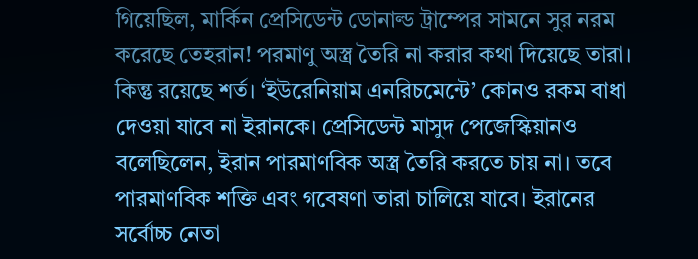গিয়েছিল, মার্কিন প্রেসিডেন্ট ডোনাল্ড ট্রাম্পের সামনে সুর নরম করেছে তেহরান! পরমাণু অস্ত্র তৈরি না করার কথা দিয়েছে তারা। কিন্তু রয়েছে শর্ত। ‘ইউরেনিয়াম এনরিচমেন্টে’ কোনও রকম বাধা দেওয়া যাবে না ইরানকে। প্রেসিডেন্ট মাসুদ পেজেস্কিয়ানও বলেছিলেন, ইরান পারমাণবিক অস্ত্র তৈরি করতে চায় না। তবে পারমাণবিক শক্তি এবং গবেষণা তারা চালিয়ে যাবে। ইরানের সর্বোচ্চ নেতা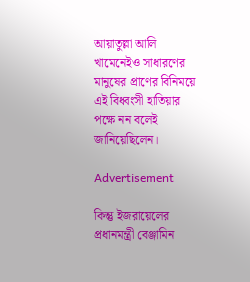আয়াতুল্লা আলি খামেনেইও সাধারণের মানুষের প্রাণের বিনিময়ে এই বিধ্বংসী হাতিয়ার পক্ষে নন বলেই জানিয়েছিলেন।

Advertisement

কিন্তু ইজরায়েলের প্রধানমন্ত্রী বেঞ্জামিন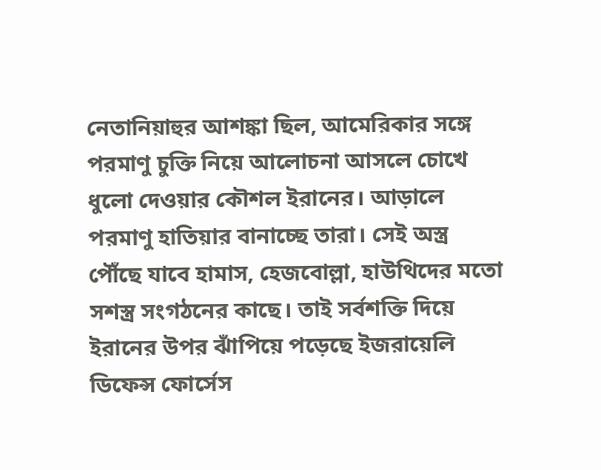নেতানিয়াহুর আশঙ্কা ছিল, আমেরিকার সঙ্গে পরমাণু চুক্তি নিয়ে আলোচনা আসলে চোখে ধুলো দেওয়ার কৌশল ইরানের। আড়ালে পরমাণু হাতিয়ার বানাচ্ছে তারা। সেই অস্ত্র পৌঁছে যাবে হামাস, হেজবোল্লা, হাউথিদের মতো সশস্ত্র সংগঠনের কাছে। তাই সর্বশক্তি দিয়ে ইরানের উপর ঝাঁপিয়ে পড়েছে ইজরায়েলি ডিফেন্স ফোর্সেস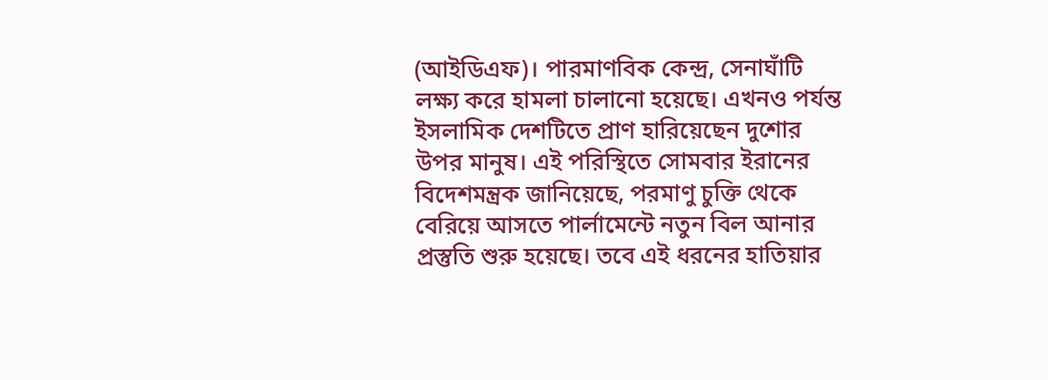(আইডিএফ)। পারমাণবিক কেন্দ্র, সেনাঘাঁটি লক্ষ্য করে হামলা চালানো হয়েছে। এখনও পর্যন্ত ইসলামিক দেশটিতে প্রাণ হারিয়েছেন দুশোর উপর মানুষ। এই পরিস্থিতে সোমবার ইরানের বিদেশমন্ত্রক জানিয়েছে, পরমাণু চুক্তি থেকে বেরিয়ে আসতে পার্লামেন্টে নতুন বিল আনার প্রস্তুতি শুরু হয়েছে। তবে এই ধরনের হাতিয়ার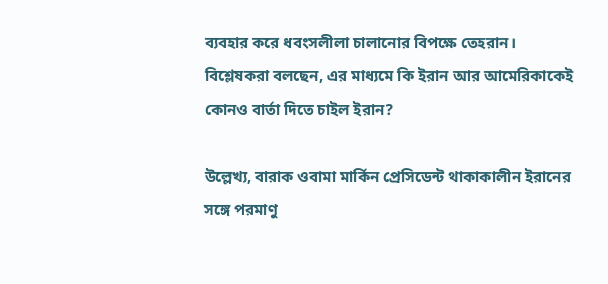ব্যবহার করে ধবংসলীলা চালানোর বিপক্ষে তেহরান। বিশ্লেষকরা বলছেন, এর মাধ্যমে কি ইরান আর আমেরিকাকেই কোনও বার্তা দিতে চাইল ইরান?

উল্লেখ্য, বারাক ওবামা মার্কিন প্রেসিডেন্ট থাকাকালীন ইরানের সঙ্গে পরমাণু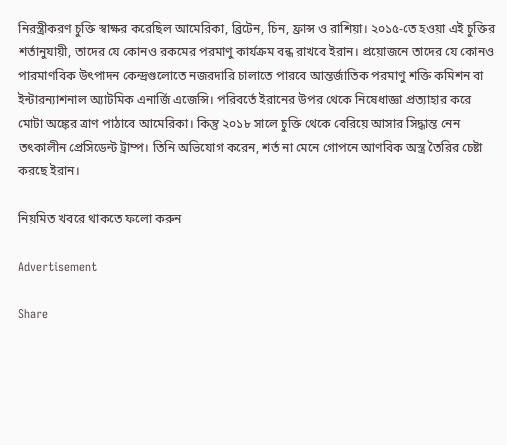নিরস্ত্রীকরণ চুক্তি স্বাক্ষর করেছিল আমেরিকা, ব্রিটেন, চিন, ফ্রান্স ও রাশিয়া। ২০১৫-তে হওয়া এই চুক্তির শর্তানুযায়ী, তাদের যে কোনও রকমের পরমাণু কার্যক্রম বন্ধ রাখবে ইরান। প্রয়োজনে তাদের যে কোনও পারমাণবিক উৎপাদন কেন্দ্রগুলোতে নজরদারি চালাতে পারবে আন্তর্জাতিক পরমাণু শক্তি কমিশন বা ইন্টারন্যাশনাল অ্যাটমিক এনার্জি এজেন্সি। পরিবর্তে ইরানের উপর থেকে নিষেধাজ্ঞা প্রত্যাহার করে মোটা অঙ্কের ত্রাণ পাঠাবে আমেরিকা। কিন্তু ২০১৮ সালে চুক্তি থেকে বেরিয়ে আসার সিদ্ধান্ত নেন তৎকালীন প্রেসিডেন্ট ট্রাম্প। তিনি অভিযোগ করেন, শর্ত না মেনে গোপনে আণবিক অস্ত্র তৈরির চেষ্টা করছে ইরান।

নিয়মিত খবরে থাকতে ফলো করুন

Advertisement

Share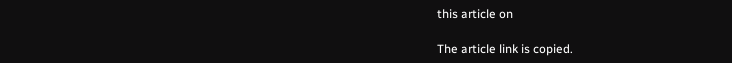this article on

The article link is copied.